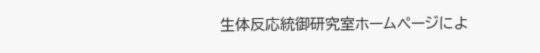生体反応統御研究室ホームページによ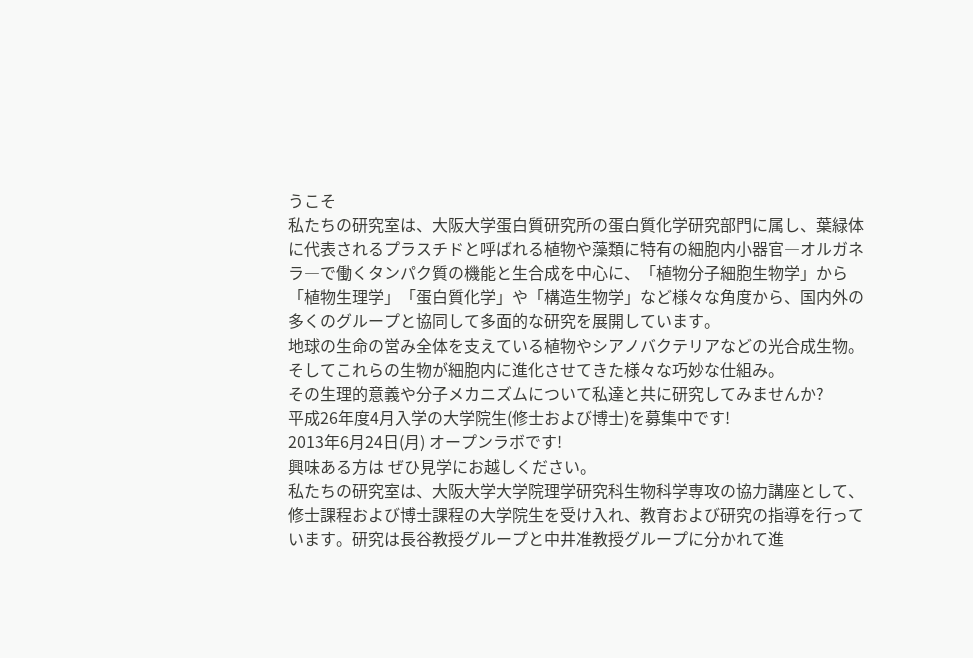うこそ
私たちの研究室は、大阪大学蛋白質研究所の蛋白質化学研究部門に属し、葉緑体に代表されるプラスチドと呼ばれる植物や藻類に特有の細胞内小器官―オルガネラ―で働くタンパク質の機能と生合成を中心に、「植物分子細胞生物学」から「植物生理学」「蛋白質化学」や「構造生物学」など様々な角度から、国内外の多くのグループと協同して多面的な研究を展開しています。
地球の生命の営み全体を支えている植物やシアノバクテリアなどの光合成生物。
そしてこれらの生物が細胞内に進化させてきた様々な巧妙な仕組み。
その生理的意義や分子メカニズムについて私達と共に研究してみませんか?
平成26年度4月入学の大学院生(修士および博士)を募集中です!
2013年6月24日(月) オープンラボです!
興味ある方は ぜひ見学にお越しください。
私たちの研究室は、大阪大学大学院理学研究科生物科学専攻の協力講座として、修士課程および博士課程の大学院生を受け入れ、教育および研究の指導を行っています。研究は長谷教授グループと中井准教授グループに分かれて進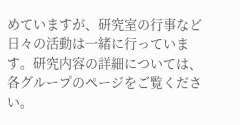めていますが、研究室の行事など日々の活動は一緒に行っています。研究内容の詳細については、各グループのページをご覧ください。